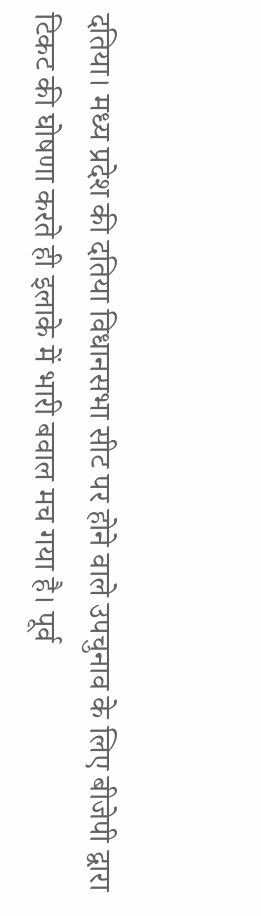दतिया। मध्य प्रदेश की दतिया विधानसभा सीट पर होने वाले उपचुनाव के लिए बीजेपी द्वारा टिकट की घोषणा करते ही इलाके में भारी बवाल मच गया है। पूर्व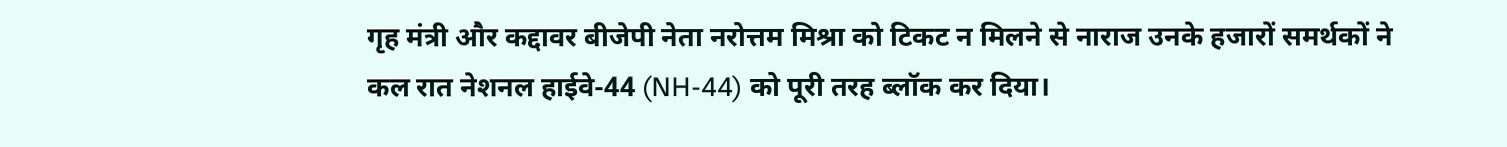गृह मंत्री और कद्दावर बीजेपी नेता नरोत्तम मिश्रा को टिकट न मिलने से नाराज उनके हजारों समर्थकों ने कल रात नेशनल हाईवे-44 (NH-44) को पूरी तरह ब्लॉक कर दिया।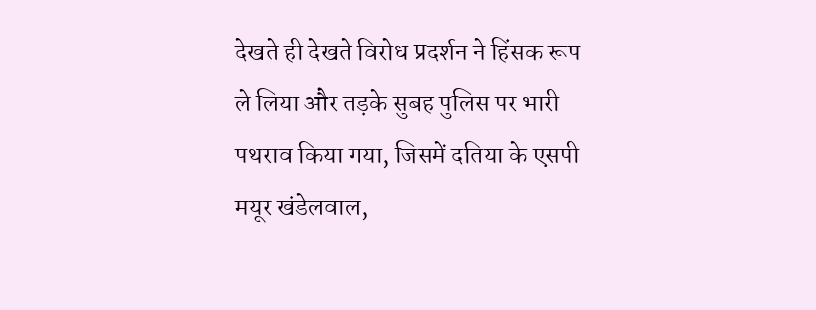देखते ही देखते विरोध प्रदर्शन ने हिंसक रूप ले लिया और तड़के सुबह पुलिस पर भारी पथराव किया गया, जिसमें दतिया के एसपी मयूर खंडेलवाल,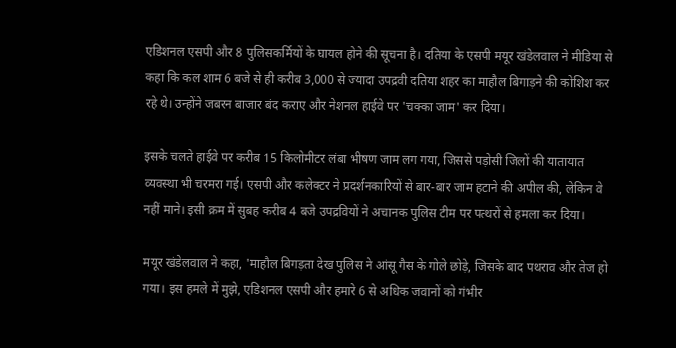एडिशनल एसपी और 8 पुलिसकर्मियों के घायल होने की सूचना है। दतिया के एसपी मयूर खंडेलवाल ने मीडिया से कहा कि कल शाम 6 बजे से ही करीब 3,000 से ज्यादा उपद्रवी दतिया शहर का माहौल बिगाड़ने की कोशिश कर रहे थे। उन्होंने जबरन बाजार बंद कराए और नेशनल हाईवे पर 'चक्का जाम' कर दिया।

इसके चलते हाईवे पर करीब 15 किलोमीटर लंबा भीषण जाम लग गया, जिससे पड़ोसी जिलों की यातायात व्यवस्था भी चरमरा गई। एसपी और कलेक्टर ने प्रदर्शनकारियों से बार-बार जाम हटाने की अपील की, लेकिन वे नहीं माने। इसी क्रम में सुबह करीब 4 बजे उपद्रवियों ने अचानक पुलिस टीम पर पत्थरों से हमला कर दिया।

मयूर खंडेलवाल ने कहा, 'माहौल बिगड़ता देख पुलिस ने आंसू गैस के गोले छोड़े, जिसके बाद पथराव और तेज हो गया। इस हमले में मुझे, एडिशनल एसपी और हमारे 6 से अधिक जवानों को गंभीर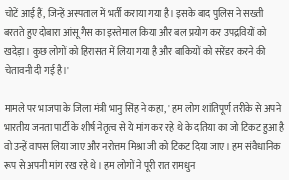चोटें आई हैं, जिन्हें अस्पताल में भर्ती कराया गया है। इसके बाद पुलिस ने सख्ती बरतते हुए दोबारा आंसू गैस का इस्तेमाल किया और बल प्रयोग कर उपद्रवियों को खदेड़ा। कुछ लोगों को हिरासत में लिया गया है और बाकियों को सरेंडर करने की चेतावनी दी गई है।'

मामले पर भाजपा के जिला मंत्री भानु सिंह ने कहा, ' हम लोग शांतिपूर्ण तरीके से अपने भारतीय जनता पार्टी के शीर्ष नेतृत्व से ये मांग कर रहे थे के दतिया का जो टिकट हुआ है वो उन्हें वापस लिया जाए और नरोत्तम मिश्रा जी को टिकट दिया जाए। हम संवैधानिक रूप से अपनी मांग रख रहे थे। हम लोगों ने पूरी रात रामधुन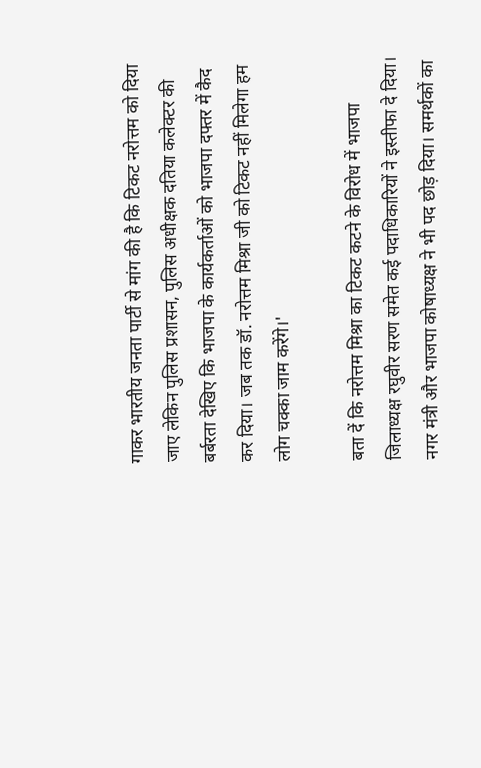गाकर भारतीय जनता पार्टी से मांग की है कि टिकट नरोत्तम को दिया जाए लेकिन पुलिस प्रशासन, पुलिस अधीक्षक दतिया कलेक्टर की बर्बरता देखिए कि भाजपा के कार्यकर्ताओं को भाजपा दफ्तर में कैद कर दिया। जब तक डॉ. नरोत्तम मिश्रा जी को टिकट नहीं मिलेगा हम लोग चक्का जाम करेंगे।'

बता दें कि नरोत्तम मिश्रा का टिकट कटने के विरोध में भाजपा जिलाध्यक्ष रघुवीर सरण समेत कई पदाधिकारियों ने इस्तीफा दे दिया। नगर मंत्री और भाजपा कोषाध्यक्ष ने भी पद छोड़ दिया। समर्थकों का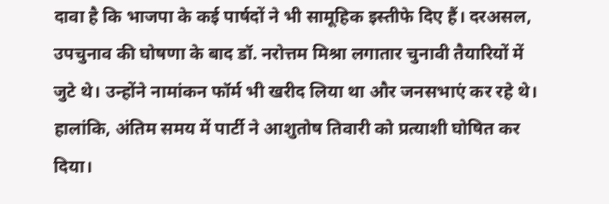दावा है कि भाजपा के कई पार्षदों ने भी सामूहिक इस्तीफे दिए हैं। दरअसल, उपचुनाव की घोषणा के बाद डॉ. नरोत्तम मिश्रा लगातार चुनावी तैयारियों में जुटे थे। उन्होंने नामांकन फॉर्म भी खरीद लिया था और जनसभाएं कर रहे थे। हालांकि, अंतिम समय में पार्टी ने आशुतोष तिवारी को प्रत्याशी घोषित कर दिया।